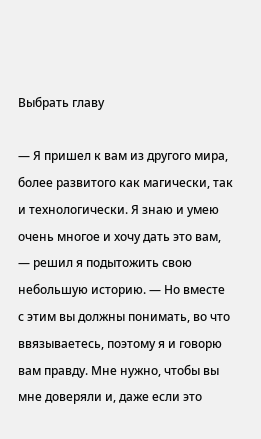Выбрать главу

— Я пришел к вам из другого мира, более развитого как магически, так и технологически. Я знаю и умею очень многое и хочу дать это вам, — решил я подытожить свою небольшую историю. — Но вместе с этим вы должны понимать, во что ввязываетесь, поэтому я и говорю вам правду. Мне нужно, чтобы вы мне доверяли и, даже если это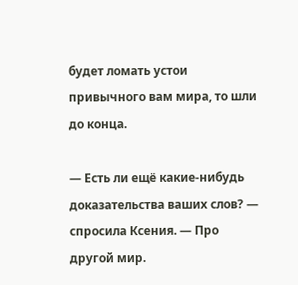будет ломать устои привычного вам мира, то шли до конца.

— Есть ли ещё какие-нибудь доказательства ваших слов? — спросила Ксения. — Про другой мир.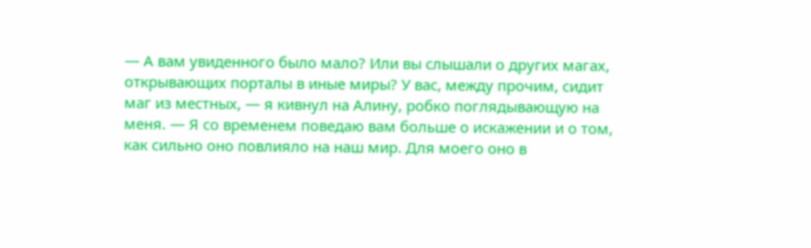— А вам увиденного было мало? Или вы слышали о других магах, открывающих порталы в иные миры? У вас, между прочим, сидит маг из местных, — я кивнул на Алину, робко поглядывающую на меня. — Я со временем поведаю вам больше о искажении и о том, как сильно оно повлияло на наш мир. Для моего оно в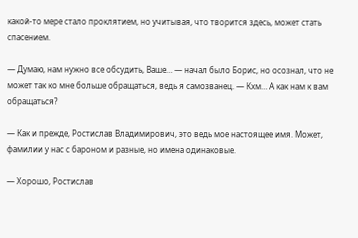какой-то мере стало проклятием, но учитывая, что творится здесь, может стать спасением.

— Думаю, нам нужно все обсудить, Ваше… — начал было Борис, но осознал, что не может так ко мне больше обращаться, ведь я самозванец. — Кхм… А как нам к вам обращаться?

— Как и прежде, Ростислав Владимирович, это ведь мое настоящее имя. Может, фамилии у нас с бароном и разные, но имена одинаковые.

— Хорошо, Ростислав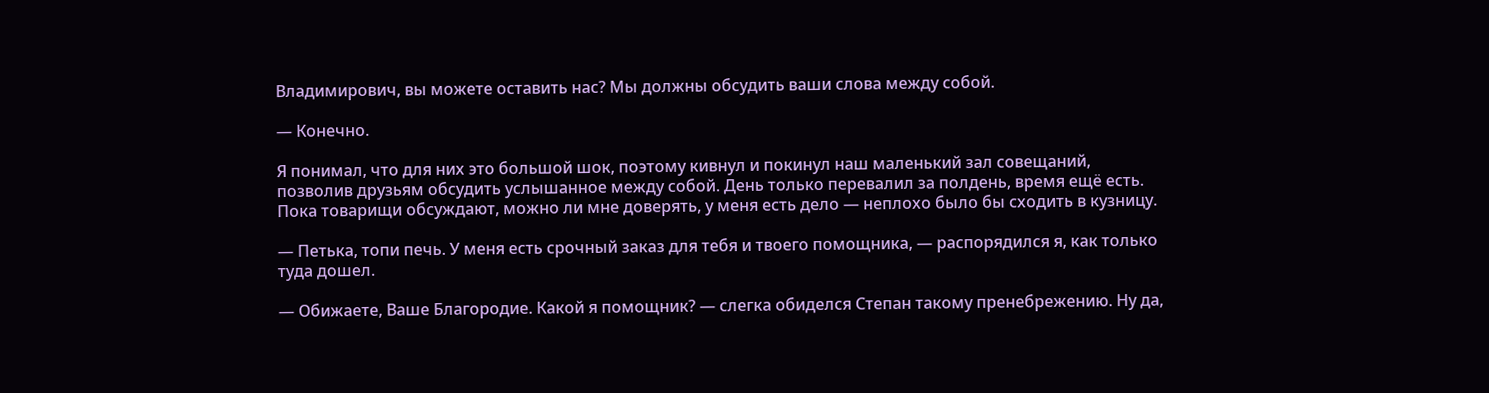Владимирович, вы можете оставить нас? Мы должны обсудить ваши слова между собой.

— Конечно.

Я понимал, что для них это большой шок, поэтому кивнул и покинул наш маленький зал совещаний, позволив друзьям обсудить услышанное между собой. День только перевалил за полдень, время ещё есть. Пока товарищи обсуждают, можно ли мне доверять, у меня есть дело — неплохо было бы сходить в кузницу.

— Петька, топи печь. У меня есть срочный заказ для тебя и твоего помощника, — распорядился я, как только туда дошел.

— Обижаете, Ваше Благородие. Какой я помощник? — слегка обиделся Степан такому пренебрежению. Ну да,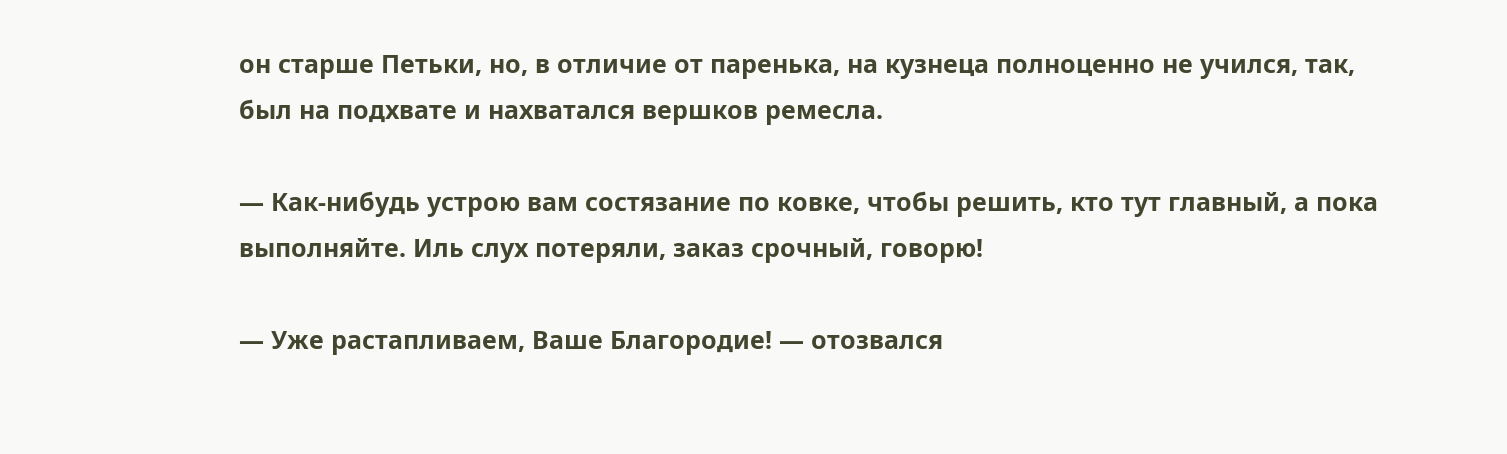он старше Петьки, но, в отличие от паренька, на кузнеца полноценно не учился, так, был на подхвате и нахватался вершков ремесла.

— Как-нибудь устрою вам состязание по ковке, чтобы решить, кто тут главный, а пока выполняйте. Иль слух потеряли, заказ срочный, говорю!

— Уже растапливаем, Ваше Благородие! — отозвался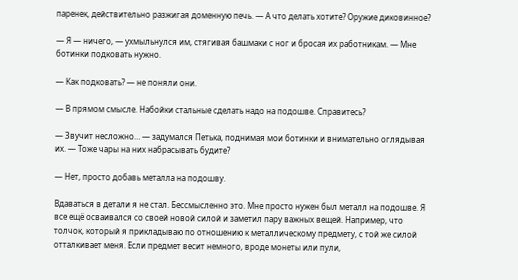паренек, действительно разжигая доменную печь. — А что делать хотите? Оружие диковинное?

— Я — ничего, — ухмыльнулся им, стягивая башмаки с ног и бросая их работникам. — Мне ботинки подковать нужно.

— Как подковать? — не поняли они.

— В прямом смысле. Набойки стальные сделать надо на подошве. Справитесь?

— Звучит несложно… — задумался Петька, поднимая мои ботинки и внимательно оглядывая их. — Тоже чары на них набрасывать будите?

— Нет, просто добавь металла на подошву.

Вдаваться в детали я не стал. Бессмысленно это. Мне просто нужен был металл на подошве. Я все ещё осваивался со своей новой силой и заметил пару важных вещей. Например, что толчок, который я прикладываю по отношению к металлическому предмету, с той же силой отталкивает меня. Если предмет весит немного, вроде монеты или пули,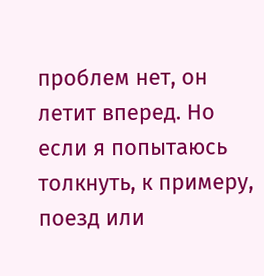проблем нет, он летит вперед. Но если я попытаюсь толкнуть, к примеру, поезд или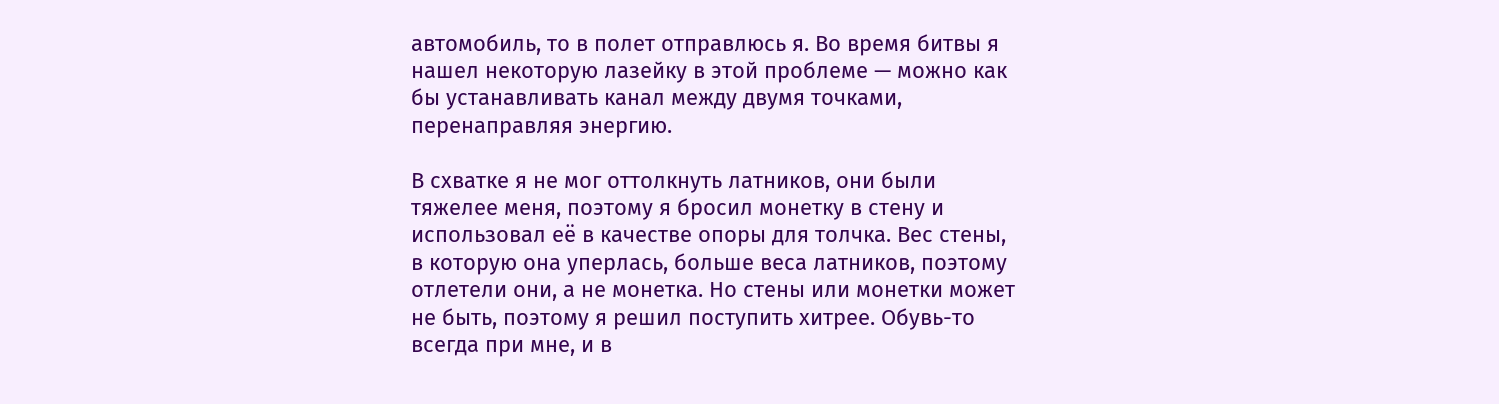автомобиль, то в полет отправлюсь я. Во время битвы я нашел некоторую лазейку в этой проблеме — можно как бы устанавливать канал между двумя точками, перенаправляя энергию.

В схватке я не мог оттолкнуть латников, они были тяжелее меня, поэтому я бросил монетку в стену и использовал её в качестве опоры для толчка. Вес стены, в которую она уперлась, больше веса латников, поэтому отлетели они, а не монетка. Но стены или монетки может не быть, поэтому я решил поступить хитрее. Обувь-то всегда при мне, и в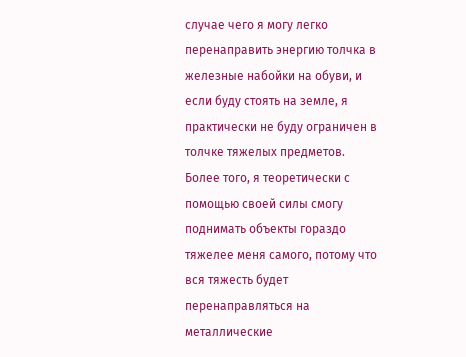случае чего я могу легко перенаправить энергию толчка в железные набойки на обуви, и если буду стоять на земле, я практически не буду ограничен в толчке тяжелых предметов. Более того, я теоретически с помощью своей силы смогу поднимать объекты гораздо тяжелее меня самого, потому что вся тяжесть будет перенаправляться на металлические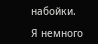набойки.

Я немного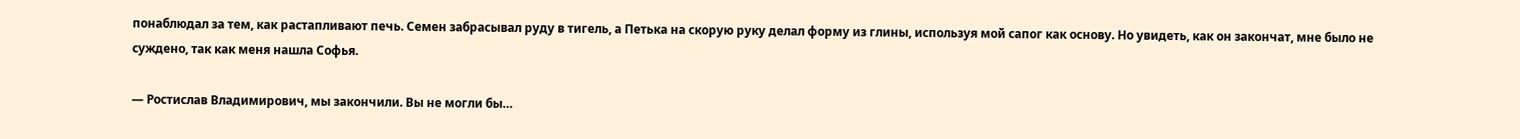понаблюдал за тем, как растапливают печь. Семен забрасывал руду в тигель, а Петька на скорую руку делал форму из глины, используя мой сапог как основу. Но увидеть, как он закончат, мне было не суждено, так как меня нашла Софья.

— Ростислав Владимирович, мы закончили. Вы не могли бы…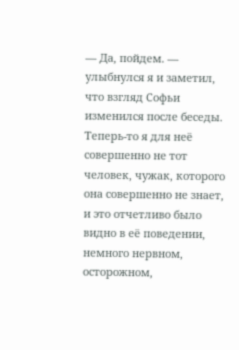— Да, пойдем. — улыбнулся я и заметил, что взгляд Софьи изменился после беседы. Теперь-то я для неё совершенно не тот человек, чужак, которого она совершенно не знает, и это отчетливо было видно в её поведении, немного нервном, осторожном,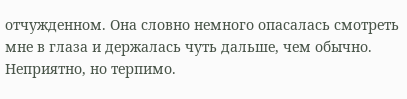отчужденном. Она словно немного опасалась смотреть мне в глаза и держалась чуть дальше, чем обычно. Неприятно, но терпимо.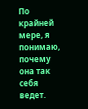По крайней мере, я понимаю, почему она так себя ведет.